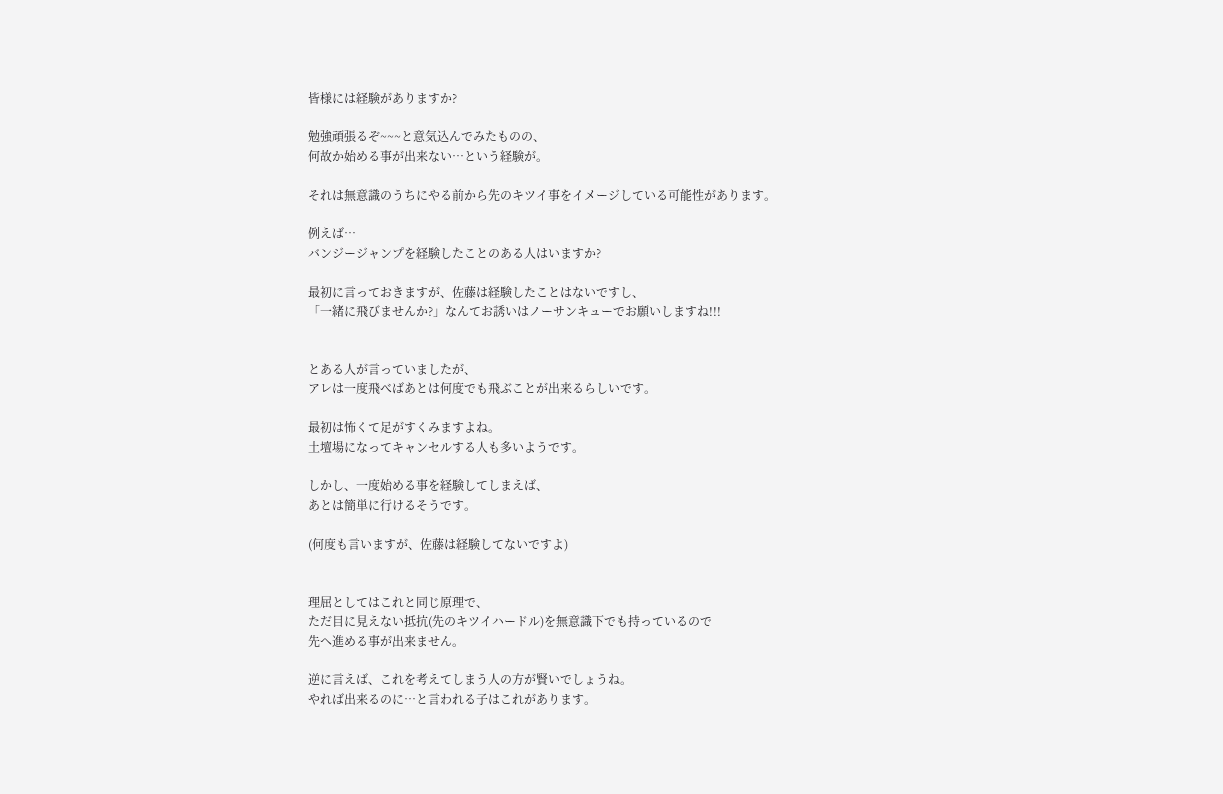皆様には経験がありますか?

勉強頑張るぞ~~~と意気込んでみたものの、
何故か始める事が出来ない…という経験が。

それは無意識のうちにやる前から先のキツイ事をイメージしている可能性があります。

例えば…
バンジージャンプを経験したことのある人はいますか?

最初に言っておきますが、佐藤は経験したことはないですし、
「一緒に飛びませんか?」なんてお誘いはノーサンキューでお願いしますね!!!


とある人が言っていましたが、
アレは一度飛べばあとは何度でも飛ぶことが出来るらしいです。

最初は怖くて足がすくみますよね。
土壇場になってキャンセルする人も多いようです。

しかし、一度始める事を経験してしまえば、
あとは簡単に行けるそうです。

(何度も言いますが、佐藤は経験してないですよ)


理屈としてはこれと同じ原理で、
ただ目に見えない抵抗(先のキツイハードル)を無意識下でも持っているので
先へ進める事が出来ません。

逆に言えば、これを考えてしまう人の方が賢いでしょうね。
やれば出来るのに…と言われる子はこれがあります。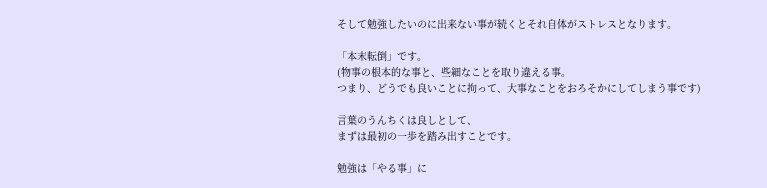そして勉強したいのに出来ない事が続くとそれ自体がストレスとなります。

「本末転倒」です。
(物事の根本的な事と、些細なことを取り違える事。
つまり、どうでも良いことに拘って、大事なことをおろそかにしてしまう事です)

言葉のうんちくは良しとして、
まずは最初の一歩を踏み出すことです。

勉強は「やる事」に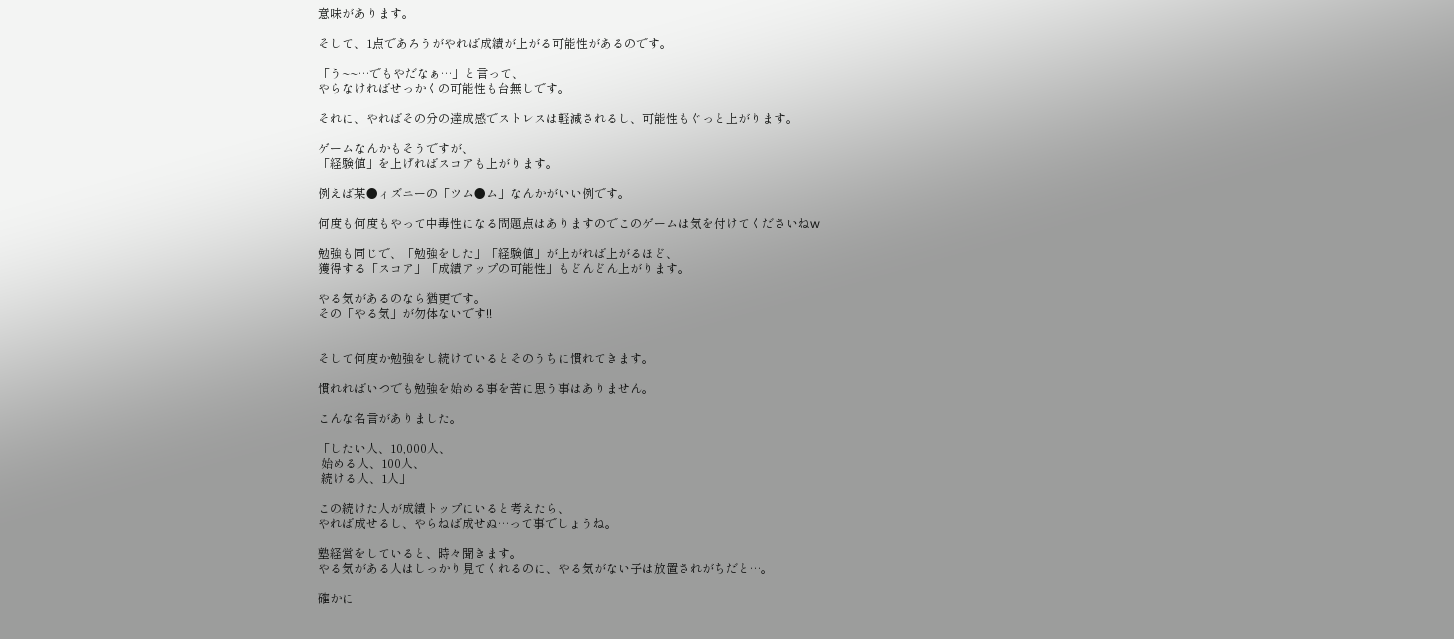意味があります。

そして、1点であろうがやれば成績が上がる可能性があるのです。

「う~~…でもやだなぁ…」と言って、
やらなければせっかくの可能性も台無しです。

それに、やればその分の達成感でストレスは軽減されるし、可能性もぐっと上がります。

ゲームなんかもそうですが、
「経験値」を上げればスコアも上がります。

例えば某●ィズニーの「ツム●ム」なんかがいい例です。

何度も何度もやって中毒性になる問題点はありますのでこのゲームは気を付けてくださいねw

勉強も同じで、「勉強をした」「経験値」が上がれば上がるほど、
獲得する「スコア」「成績アップの可能性」もどんどん上がります。

やる気があるのなら猶更です。
その「やる気」が勿体ないです!!


そして何度か勉強をし続けているとそのうちに慣れてきます。

慣れればいつでも勉強を始める事を苦に思う事はありません。

こんな名言がありました。

「したい人、10,000人、
 始める人、100人、
 続ける人、1人」

この続けた人が成績トップにいると考えたら、
やれば成せるし、やらねば成せぬ…って事でしょうね。

塾経営をしていると、時々聞きます。
やる気がある人はしっかり見てくれるのに、やる気がない子は放置されがちだと…。

確かに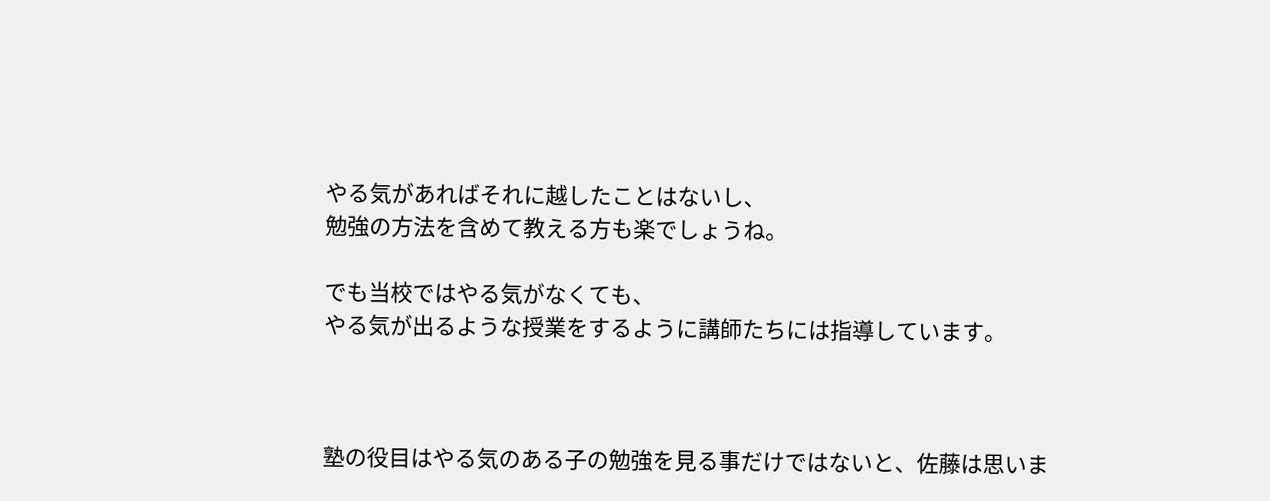やる気があればそれに越したことはないし、
勉強の方法を含めて教える方も楽でしょうね。

でも当校ではやる気がなくても、
やる気が出るような授業をするように講師たちには指導しています。



塾の役目はやる気のある子の勉強を見る事だけではないと、佐藤は思いま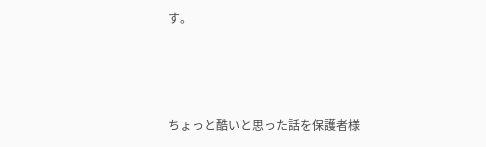す。



ちょっと酷いと思った話を保護者様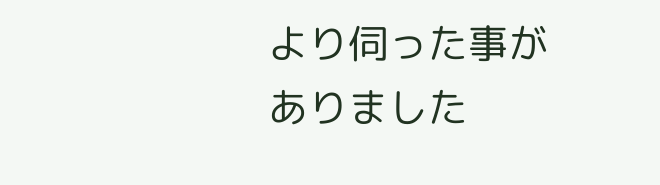より伺った事がありました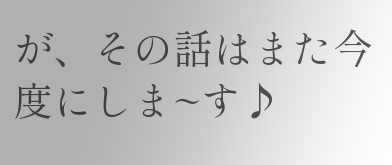が、その話はまた今度にしま~す♪